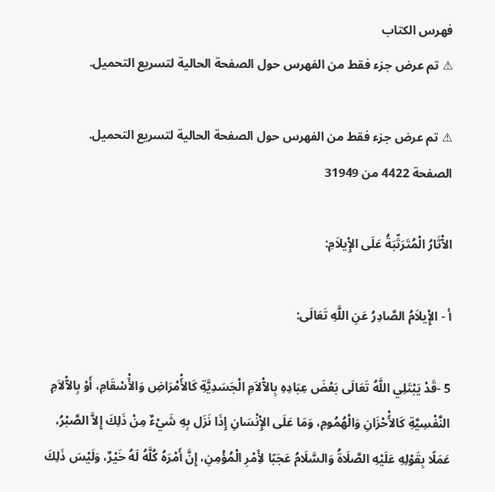فهرس الكتاب
⚠ تم عرض جزء فقط من الفهرس حول الصفحة الحالية لتسريع التحميل.

⚠ تم عرض جزء فقط من الفهرس حول الصفحة الحالية لتسريع التحميل.
الصفحة 4422 من 31949

الآْثَارُ الْمُتَرَتِّبَةُ عَلَى الإِْيلاَمِ:

أ - الإِْيلاَمُ الصَّادِرُ عَنِ اللَّهِ تَعَالَى:

5 -قَدْ يَبْتَلِي اللَّهُ تَعَالَى بَعْضَ عِبَادِهِ بِالآْلاَمِ الْجَسَدِيَّةِ كَالأَْمْرَاضِ وَالأَْسْقَامِ، أَوْ بِالآْلاَمِ النَّفْسِيَّةِ كَالأَْحْزَانِ وَالْهُمُومِ، وَمَا عَلَى الإِْنْسَانِ إِذَا نَزَل بِهِ شَيْءٌ مِنْ ذَلِكَ إِلاَّ الصَّبْرُ، عَمَلًا بِقَوْلِهِ عَلَيْهِ الصَّلَاةُ وَالسَّلَامُ عَجَبًا لأَِمْرِ الْمُؤْمِنِ، إِنَّ أَمْرَهُ كُلَّهُ لَهُ خَيْرٌ، وَلَيْسَ ذَلِكَ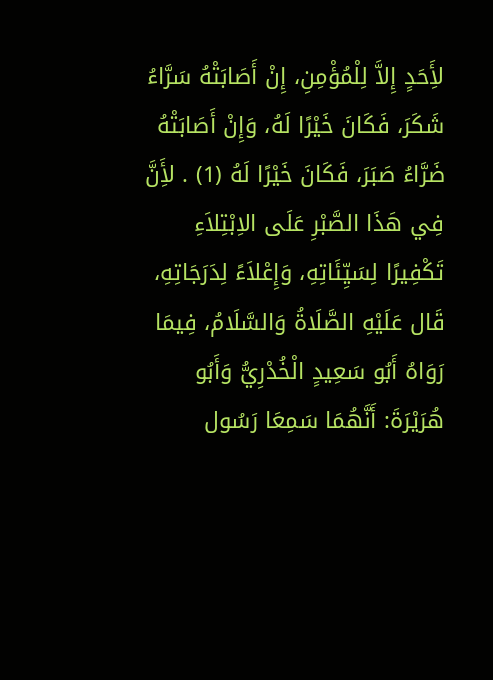لأَِحَدٍ إِلاَّ لِلْمُؤْمِنِ، إِنْ أَصَابَتْهُ سَرَّاءُ شَكَرَ، فَكَانَ خَيْرًا لَهُ، وَإِنْ أَصَابَتْهُ ضَرَّاءُ صَبَرَ، فَكَانَ خَيْرًا لَهُ (1) . لأَِنَّ فِي هَذَا الصَّبْرِ عَلَى الاِبْتِلاَءِ تَكْفِيرًا لِسَيِّئَاتِهِ، وَإِعْلاَءً لِدَرَجَاتِهِ، قَال عَلَيْهِ الصَّلَاةُ وَالسَّلَامُ، فِيمَا رَوَاهُ أَبُو سَعِيدٍ الْخُدْرِيُّ وَأَبُو هُرَيْرَةَ: أَنَّهُمَا سَمِعَا رَسُول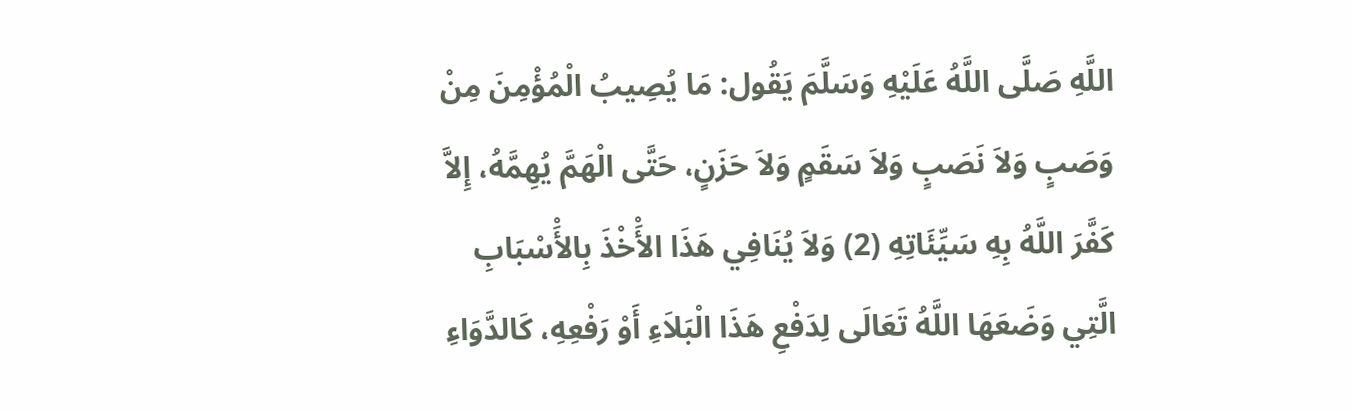اللَّهِ صَلَّى اللَّهُ عَلَيْهِ وَسَلَّمَ يَقُول: مَا يُصِيبُ الْمُؤْمِنَ مِنْ وَصَبٍ وَلاَ نَصَبٍ وَلاَ سَقَمٍ وَلاَ حَزَنٍ، حَتَّى الْهَمَّ يُهِمَّهُ، إِلاَّ كَفَّرَ اللَّهُ بِهِ سَيِّئَاتِهِ (2) وَلاَ يُنَافِي هَذَا الأَْخْذَ بِالأَْسْبَابِ الَّتِي وَضَعَهَا اللَّهُ تَعَالَى لِدَفْعِ هَذَا الْبَلاَءِ أَوْ رَفْعِهِ، كَالدَّوَاءِ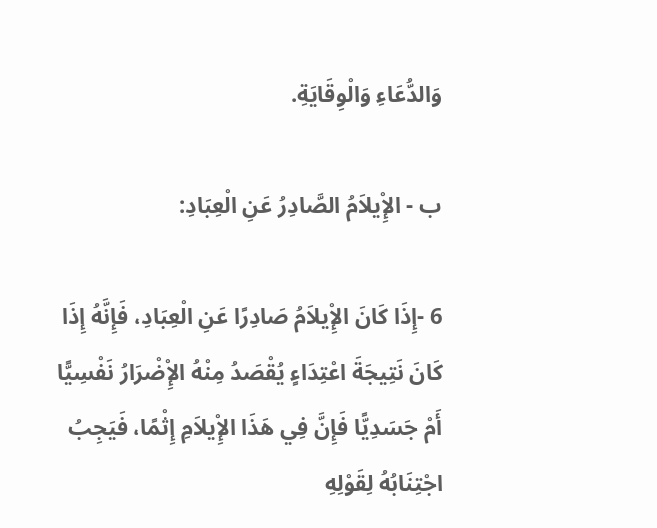وَالدُّعَاءِ وَالْوِقَايَةِ.

ب - الإِْيلاَمُ الصَّادِرُ عَنِ الْعِبَادِ:

6 -إِذَا كَانَ الإِْيلاَمُ صَادِرًا عَنِ الْعِبَادِ، فَإِنَّهُ إِذَا كَانَ نَتِيجَةَ اعْتِدَاءٍ يُقْصَدُ مِنْهُ الإِْضْرَارُ نَفْسِيًّا أَمْ جَسَدِيًّا فَإِنَّ فِي هَذَا الإِْيلاَمِ إِثْمًا، فَيَجِبُ اجْتِنَابُهُ لِقَوْلِهِ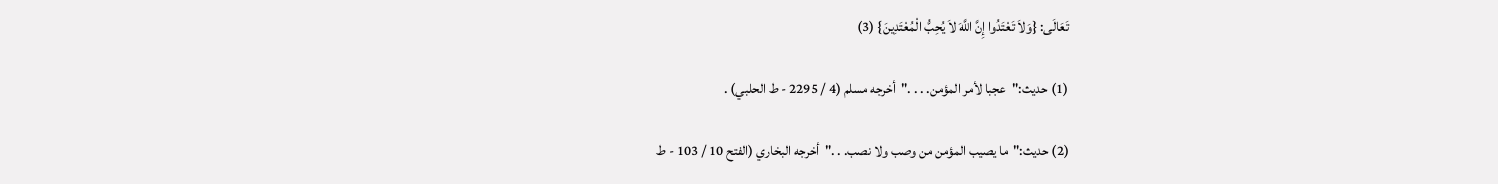تَعَالَى: {وَلاَ تَعْتَدُوا إِنَّ اللَّهَ لاَ يُحِبُّ الْمُعْتَدِينَ} (3)

(1) حديث:"عجبا لأمر المؤمن. . . ."أخرجه مسلم (4 / 2295 - ط الحلبي) .

(2) حديث:"ما يصيب المؤمن من وصب ولا نصب. . ."أخرجه البخاري (الفتح 10 / 103 - ط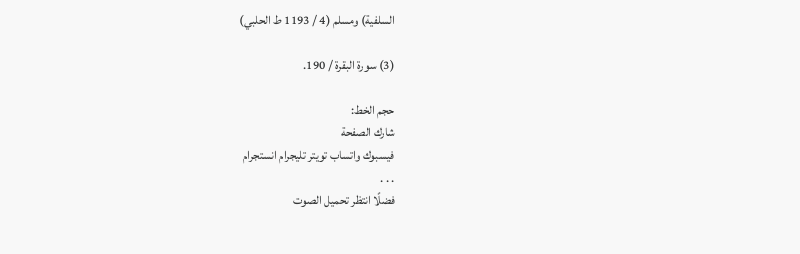السلفية) ومسلم (4 / 1193 ط الحلبي)

(3) سورة البقرة / 190.

حجم الخط:
شارك الصفحة
فيسبوك واتساب تويتر تليجرام انستجرام
. . .
فضلًا انتظر تحميل الصوت